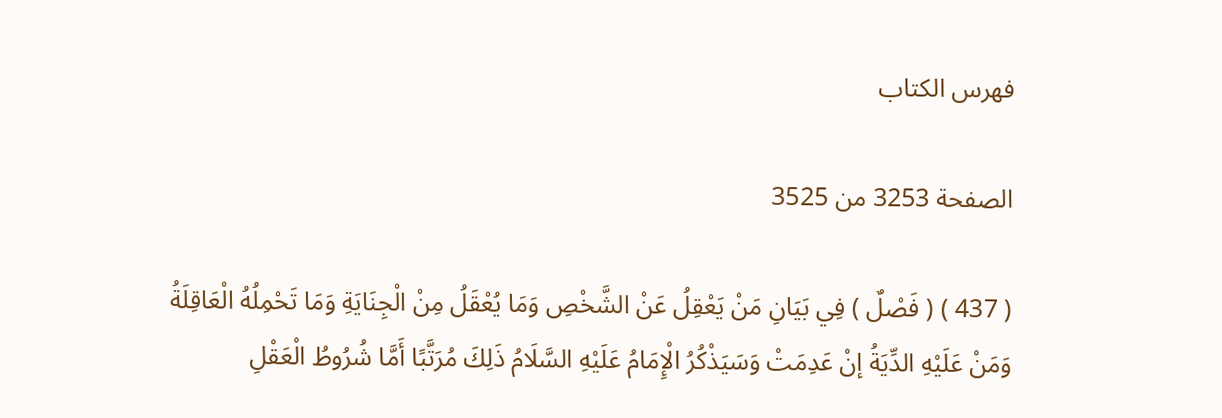فهرس الكتاب

الصفحة 3253 من 3525

( 437 ) ( فَصْلٌ ) فِي بَيَانِ مَنْ يَعْقِلُ عَنْ الشَّخْصِ وَمَا يُعْقَلُ مِنْ الْجِنَايَةِ وَمَا تَحْمِلُهُ الْعَاقِلَةُ وَمَنْ عَلَيْهِ الدِّيَةُ إنْ عَدِمَتْ وَسَيَذْكُرُ الْإِمَامُ عَلَيْهِ السَّلَامُ ذَلِكَ مُرَتَّبًا أَمَّا شُرُوطُ الْعَقْلِ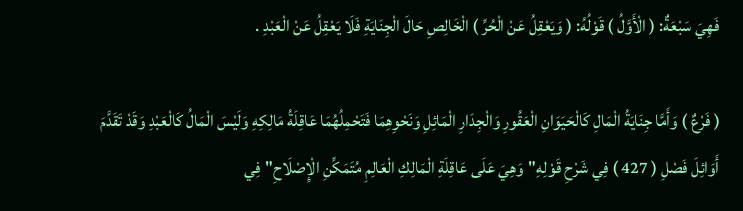فَهِيَ سَبْعَةٌ: ( الْأَوَّلُ ) قَوْلُهُ: ( وَيَعْقِلُ عَنْ الْحُرِّ ) الْخَالِصِ حَالَ الْجِنَايَةِ فَلَا يَعْقِلُ عَنْ الْعَبْدِ .

( فَرْعٌ ) وَأَمَّا جِنَايَةُ الْمَالِ كَالْحَيَوَانِ الْعَقُورِ وَالْجِدَارِ الْمَائِلِ وَنَحْوِهِمَا فَتَحْمِلُهُمَا عَاقِلَةُ مَالِكِهِ وَلَيْسَ الْمَالُ كَالْعَبْدِ وَقَدْ تَقَدَّمَ أَوَائِلَ فَصْلِ ( 427 ) فِي شَرْحِ قَوْلِهِ"وَهِيَ عَلَى عَاقِلَةِ الْمَالِكِ الْعَالِمِ مُتَمَكِّنِ الْإِصْلَاحِ"فِي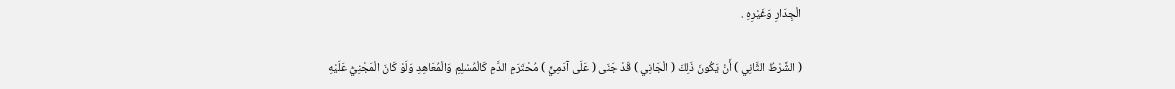الْجِدَارِ وَغَيْرِهِ .

( الشَّرْطُ الثَّانِي ) أَنْ يَكُونَ ذَلِكَ ( الْجَانِي ) قَدْ جَنَى ( عَلَى آدَمِيٍّ ) مُحْتَرَمِ الدَّمِ كَالْمُسْلِمِ وَالْمُعَاهِدِ وَلَوْ كَانَ الْمَجْنِيُّ عَلَيْهِ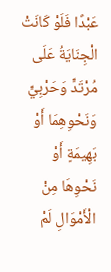عَبْدًا فَلَوْ كَانَتْ الْجِنَايَةُ عَلَى مُرْتَدٍّ وَحَرْبِيٍّ وَنَحْوِهِمَا أَوْ بَهِيمَةٍ أَوْ نَحْوِهَا مِنْ الْأَمْوَالِ لَمْ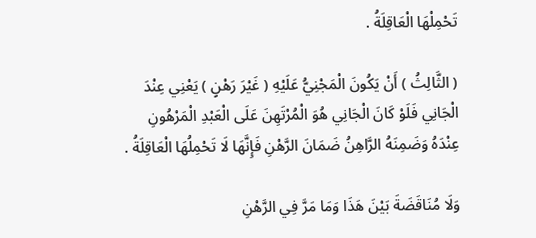تَحْمِلْهَا الْعَاقِلَةُ .

( الثَّالِثُ ) أَنْ يَكُونَ الْمَجْنِيُّ عَلَيْهِ ( غَيْرَ رَهْنٍ ) يَعْنِي عِنْدَ الْجَانِي فَلَوْ كَانَ الْجَانِي هُوَ الْمُرْتَهِنَ عَلَى الْعَبْدِ الْمَرْهُونِ عِنْدَهُ وَضَمِنَهُ الرَّاهِنُ ضَمَانَ الرَّهْنِ فَإِنَّهَا لَا تَحْمِلُهَا الْعَاقِلَةُ .

وَلَا مُنَاقَضَةَ بَيْنَ هَذَا وَمَا مَرَّ فِي الرَّهْنِ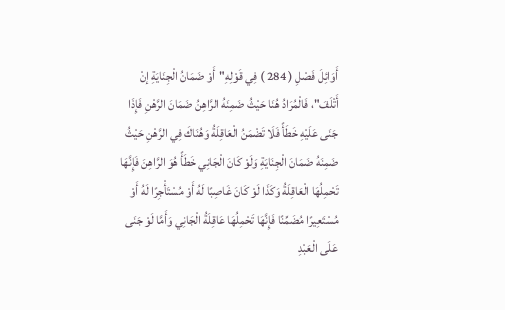أَوَائِلَ فَصْلِ ( 284 ) فِي قَوْلِهِ"أَوْ ضَمَانُ الْجِنَايَةِ إنْ أَتْلَفَ"، فَالْمُرَادُ هُنَا حَيْثُ ضَمِنَهُ الرَّاهِنُ ضَمَانَ الرَّهْنِ فَإِذَا جَنَى عَلَيْهِ خَطَأً فَلَا تَضْمَنُ الْعَاقِلَةُ وَهُنَاكَ فِي الرَّهْنِ حَيْثُ ضَمِنَهُ ضَمَانَ الْجِنَايَةِ وَلَوْ كَانَ الْجَانِي خَطَأً هُوَ الرَّاهِنَ فَإِنَّهَا تَحْمِلُهَا الْعَاقِلَةُ وَكَذَا لَوْ كَانَ غَاصِبًا لَهُ أَوْ مُسْتَأْجِرًا لَهُ أَوْ مُسْتَعِيرًا مُضَمِّنًا فَإِنَّهَا تَحْمِلُهَا عَاقِلَةُ الْجَانِي وَأَمَّا لَوْ جَنَى عَلَى الْعَبْدِ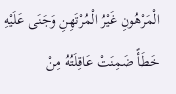الْمَرْهُونِ غَيْرُ الْمُرْتَهِنِ وَجَنَى عَلَيْهِ خَطَأً ضَمِنَتْ عَاقِلَتُهُ مِنْ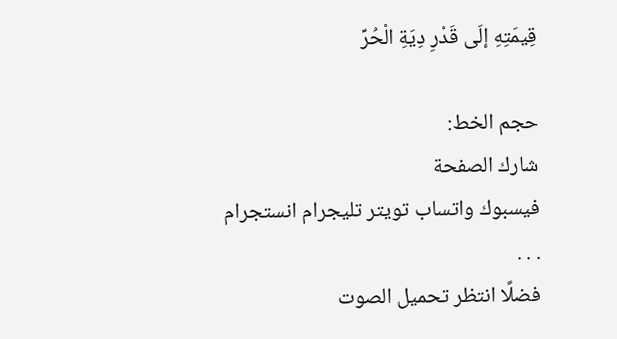قِيمَتِهِ إلَى قَدْرِ دِيَةِ الْحُرِّ

حجم الخط:
شارك الصفحة
فيسبوك واتساب تويتر تليجرام انستجرام
. . .
فضلًا انتظر تحميل الصوت